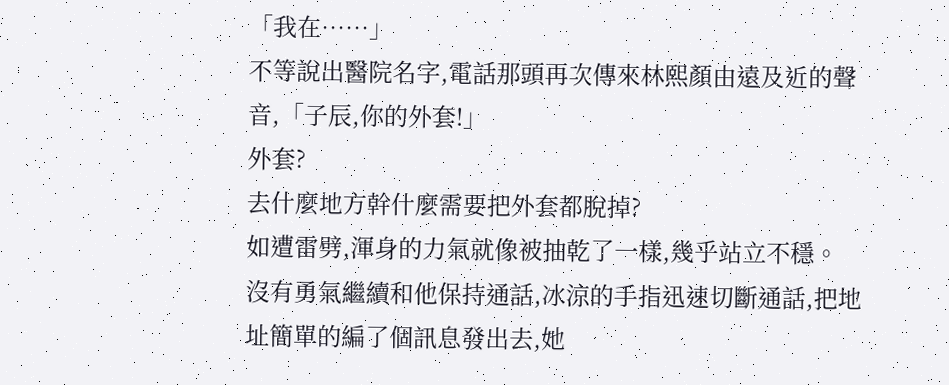「我在……」
不等說出醫院名字,電話那頭再次傳來林熙顏由遠及近的聲音,「子辰,你的外套!」
外套?
去什麼地方幹什麼需要把外套都脫掉?
如遭雷劈,渾身的力氣就像被抽乾了一樣,幾乎站立不穩。
沒有勇氣繼續和他保持通話,冰涼的手指迅速切斷通話,把地址簡單的編了個訊息發出去,她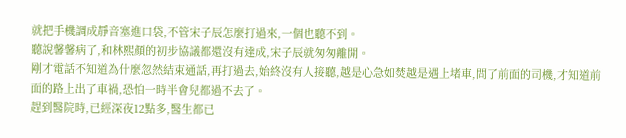就把手機調成靜音塞進口袋,不管宋子辰怎麼打過來,一個也聽不到。
聽說馨馨病了,和林熙顏的初步協議都還沒有達成,宋子辰就匆匆離開。
剛才電話不知道為什麼忽然結束通話,再打過去,始終沒有人接聽,越是心急如焚越是遇上堵車,問了前面的司機,才知道前面的路上出了車禍,恐怕一時半會兒都過不去了。
趕到醫院時,已經深夜12點多,醫生都已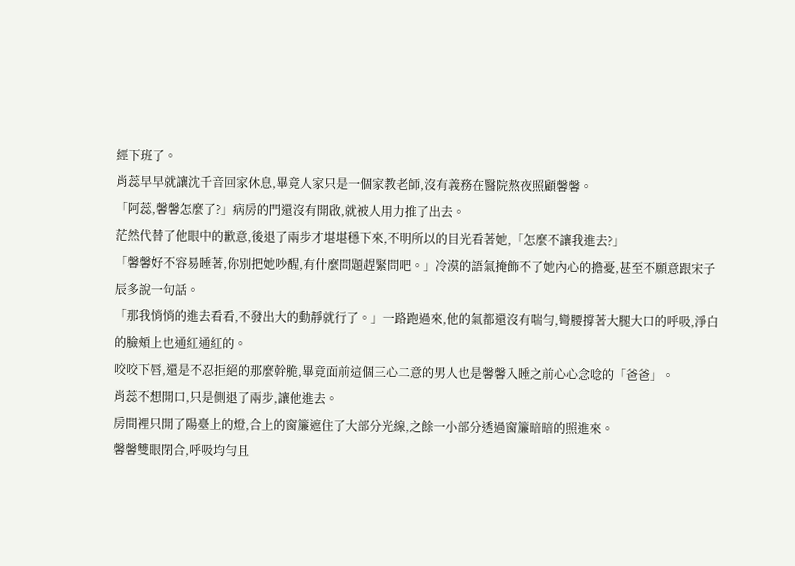經下班了。
肖蕊早早就讓沈千音回家休息,畢竟人家只是一個家教老師,沒有義務在醫院熬夜照顧馨馨。
「阿蕊,馨馨怎麼了?」病房的門還沒有開啟,就被人用力推了出去。
茫然代替了他眼中的歉意,後退了兩步才堪堪穩下來,不明所以的目光看著她,「怎麼不讓我進去?」
「馨馨好不容易睡著,你別把她吵醒,有什麼問題趕緊問吧。」冷漠的語氣掩飾不了她內心的擔憂,甚至不願意跟宋子辰多說一句話。
「那我悄悄的進去看看,不發出大的動靜就行了。」一路跑過來,他的氣都還沒有喘勻,彎腰撐著大腿大口的呼吸,淨白的臉頰上也通紅通紅的。
咬咬下唇,還是不忍拒絕的那麼幹脆,畢竟面前這個三心二意的男人也是馨馨入睡之前心心念唸的「爸爸」。
肖蕊不想開口,只是側退了兩步,讓他進去。
房間裡只開了陽臺上的燈,合上的窗簾遮住了大部分光線,之餘一小部分透過窗簾暗暗的照進來。
馨馨雙眼閉合,呼吸均勻且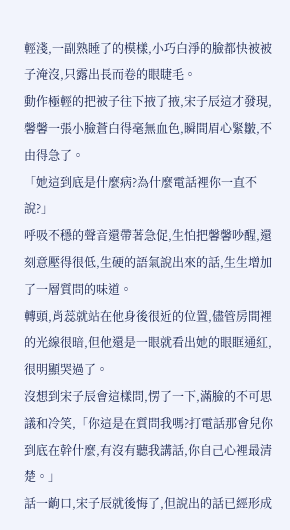輕淺,一副熟睡了的模樣,小巧白淨的臉都快被被子淹沒,只露出長而卷的眼睫毛。
動作極輕的把被子往下掖了掖,宋子辰這才發現,馨馨一張小臉蒼白得毫無血色,瞬間眉心緊皺,不由得急了。
「她這到底是什麼病?為什麼電話裡你一直不說?」
呼吸不穩的聲音還帶著急促,生怕把馨馨吵醒,還刻意壓得很低,生硬的語氣說出來的話,生生增加了一層質問的味道。
轉頭,肖蕊就站在他身後很近的位置,儘管房間裡的光線很暗,但他還是一眼就看出她的眼眶通紅,很明顯哭過了。
沒想到宋子辰會這樣問,愣了一下,滿臉的不可思議和冷笑,「你這是在質問我嗎?打電話那會兒你到底在幹什麼,有沒有聽我講話,你自己心裡最清楚。」
話一齣口,宋子辰就後悔了,但說出的話已經形成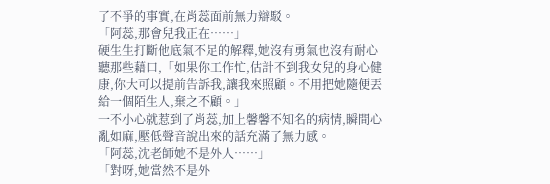了不爭的事實,在肖蕊面前無力辯駁。
「阿蕊,那會兒我正在……」
硬生生打斷他底氣不足的解釋,她沒有勇氣也沒有耐心聽那些藉口,「如果你工作忙,估計不到我女兒的身心健康,你大可以提前告訴我,讓我來照顧。不用把她隨便丟給一個陌生人,棄之不顧。」
一不小心就惹到了肖蕊,加上馨馨不知名的病情,瞬間心亂如麻,壓低聲音說出來的話充滿了無力感。
「阿蕊,沈老師她不是外人……」
「對呀,她當然不是外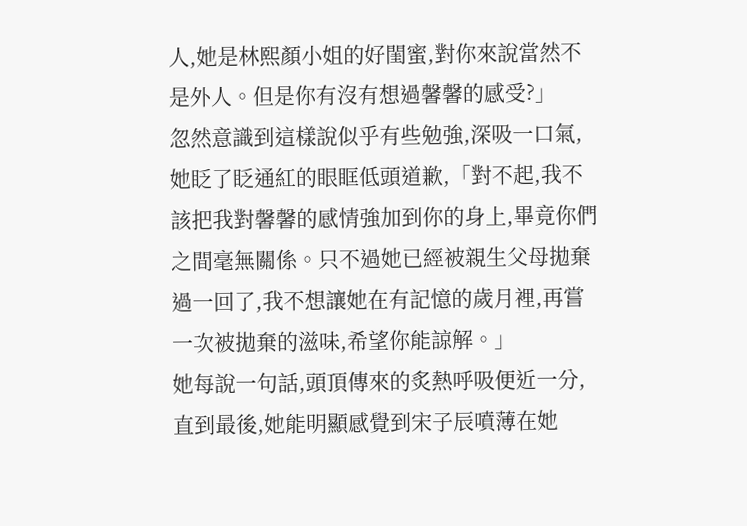人,她是林熙顏小姐的好閨蜜,對你來說當然不是外人。但是你有沒有想過馨馨的感受?」
忽然意識到這樣說似乎有些勉強,深吸一口氣,她眨了眨通紅的眼眶低頭道歉,「對不起,我不該把我對馨馨的感情強加到你的身上,畢竟你們之間毫無關係。只不過她已經被親生父母拋棄過一回了,我不想讓她在有記憶的歲月裡,再嘗一次被拋棄的滋味,希望你能諒解。」
她每說一句話,頭頂傳來的炙熱呼吸便近一分,直到最後,她能明顯感覺到宋子辰噴薄在她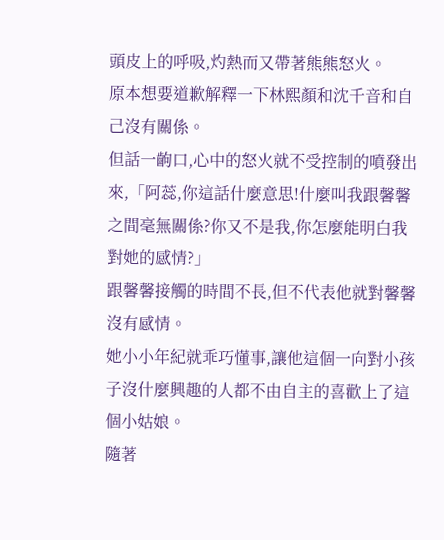頭皮上的呼吸,灼熱而又帶著熊熊怒火。
原本想要道歉解釋一下林熙顏和沈千音和自己沒有關係。
但話一齣口,心中的怒火就不受控制的噴發出來,「阿蕊,你這話什麼意思!什麼叫我跟馨馨之間毫無關係?你又不是我,你怎麼能明白我對她的感情?」
跟馨馨接觸的時間不長,但不代表他就對馨馨沒有感情。
她小小年紀就乖巧懂事,讓他這個一向對小孩子沒什麼興趣的人都不由自主的喜歡上了這個小姑娘。
隨著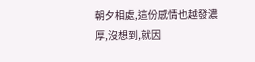朝夕相處,這份感情也越發濃厚,沒想到,就因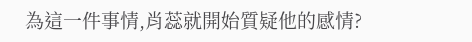為這一件事情,肖蕊就開始質疑他的感情?